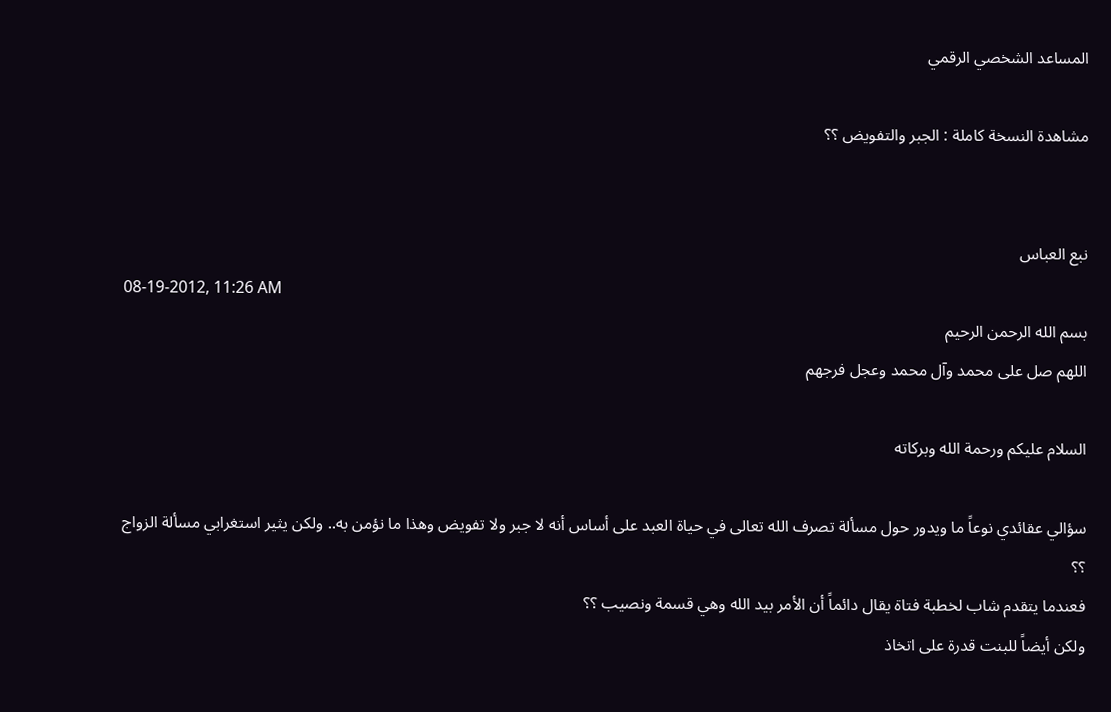المساعد الشخصي الرقمي

مشاهدة النسخة كاملة : الجبر والتفويض ؟؟


نبع العباس
08-19-2012, 11:26 AM
بسم الله الرحمن الرحيم
اللهم صل على محمد وآل محمد وعجل فرجهم

السلام عليكم ورحمة الله وبركاته

سؤالي عقائدي نوعاً ما ويدور حول مسألة تصرف الله تعالى في حياة العبد على أساس أنه لا جبر ولا تفويض وهذا ما نؤمن به.. ولكن يثير استغرابي مسألة الزواج ؟؟
فعندما يتقدم شاب لخطبة فتاة يقال دائماً أن الأمر بيد الله وهي قسمة ونصيب ؟؟
ولكن أيضاً للبنت قدرة على اتخاذ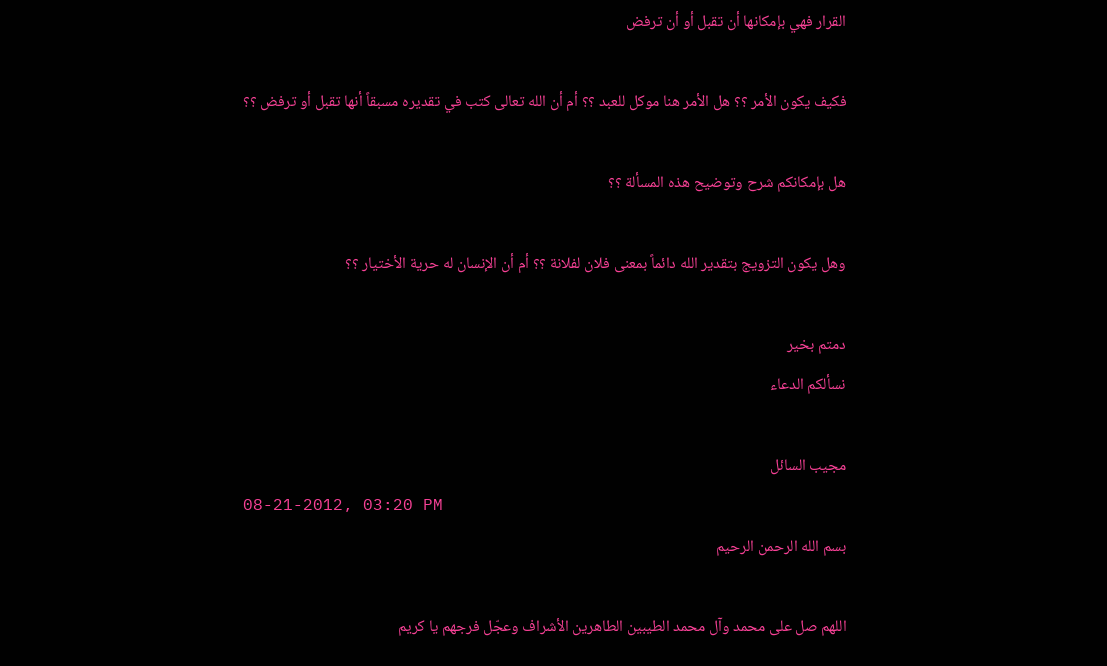القرار فهي بإمكانها أن تقبل أو أن ترفض

فكيف يكون الأمر ؟؟ هل الأمر هنا موكل للعبد ؟؟ أم أن الله تعالى كتب في تقديره مسبقاً أنها تقبل أو ترفض ؟؟

هل بإمكانكم شرح وتوضيح هذه المسألة ؟؟

وهل يكون التزويج بتقدير الله دائماً بمعنى فلان لفلانة ؟؟ أم أن الإنسان له حرية الأختيار ؟؟

دمتم بخير
نسألكم الدعاء

مجيب السائل
08-21-2012, 03:20 PM
بسم الله الرحمن الرحيم

اللهم صل على محمد وآل محمد الطيبين الطاهرين الأشراف وعجّل فرجهم يا كريم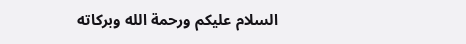السلام عليكم ورحمة الله وبركاته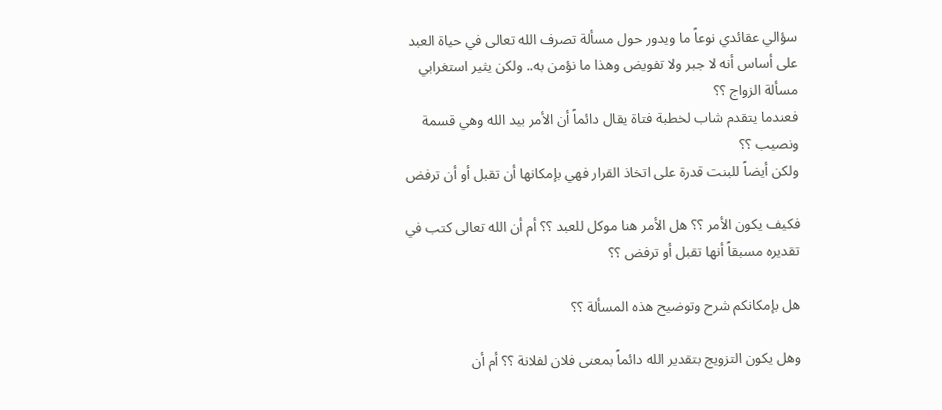سؤالي عقائدي نوعاً ما ويدور حول مسألة تصرف الله تعالى في حياة العبد على أساس أنه لا جبر ولا تفويض وهذا ما نؤمن به.. ولكن يثير استغرابي مسألة الزواج ؟؟
فعندما يتقدم شاب لخطبة فتاة يقال دائماً أن الأمر بيد الله وهي قسمة ونصيب ؟؟
ولكن أيضاً للبنت قدرة على اتخاذ القرار فهي بإمكانها أن تقبل أو أن ترفض

فكيف يكون الأمر ؟؟ هل الأمر هنا موكل للعبد ؟؟ أم أن الله تعالى كتب في تقديره مسبقاً أنها تقبل أو ترفض ؟؟

هل بإمكانكم شرح وتوضيح هذه المسألة ؟؟

وهل يكون التزويج بتقدير الله دائماً بمعنى فلان لفلانة ؟؟ أم أن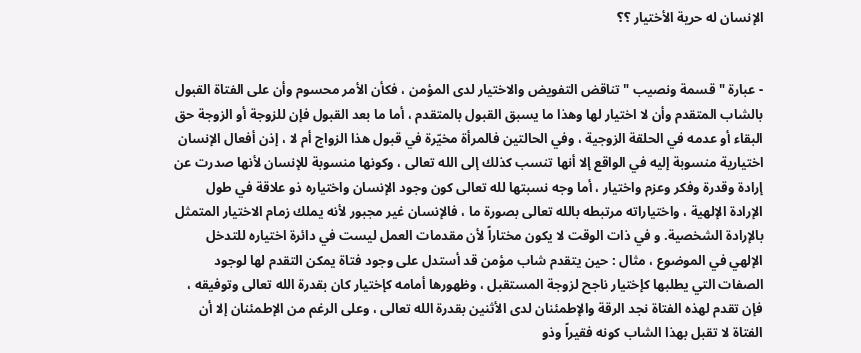الإنسان له حرية الأختيار ؟؟


- عبارة " قسمة ونصيب " تناقض التفويض والاختيار لدى المؤمن ، فكأن الأمر محسوم وأن على الفتاة القبول بالشاب المتقدم وأن لا اختيار لها وهذا ما يسبق القبول بالمتقدم ، أما ما بعد القبول فإن للزوجة أو الزوجة حق البقاء أو عدمه في الحلقة الزوجية ، وفي الحالتين فالمرأة مخيّرة في قبول هذا الزواج أم لا ، إذن أفعال الإنسان اختيارية منسوبة إليه في الواقع إلا أنها تنسب كذلك إلى الله تعالى ، وكونها منسوبة للإنسان لأنها صدرت عن إرادة وقدرة وفكر وعزم واختيار ، أما وجه نسبتها لله تعالى كون وجود الإنسان واختياره ذو علاقة في طول الإرادة الإلهية ، واختياراته مرتبطه بالله تعالى بصورة ما ، فالإنسان غير مجبور لأنه يملك زمام الاختيار المتمثل بالإرادة الشخصية. و في ذات الوقت لا يكون مختاراً لأن مقدمات العمل ليست في دائرة اختياره للتدخل الإلهي في الموضوع ، مثال : حين يتقدم شاب مؤمن قد أستدل على وجود فتاة يمكن التقدم لها لوجود الصفات التي يطلبها كإختيار ناجح لزوجة المستقبل ، وظهورها أمامه كإختيار كان بقدرة الله تعالى وتوفيقه ، فإن تقدم لهذه الفتاة نجد الرقة والإطمئنان لدى الأثنين بقدرة الله تعالى ، وعلى الرغم من الإطمئنان إلا أن الفتاة لا تقبل بهذا الشاب كونه فقيراً وذو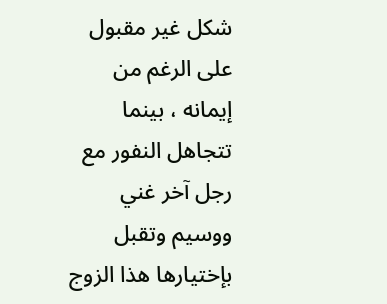شكل غير مقبول على الرغم من إيمانه ، بينما تتجاهل النفور مع رجل آخر غني ووسيم وتقبل بإختيارها هذا الزوج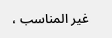غير المناسب ،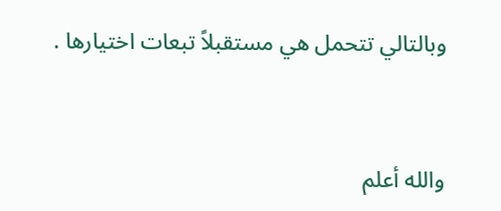وبالتالي تتحمل هي مستقبلاً تبعات اختيارها .


والله أعلم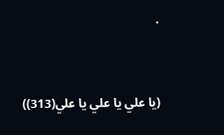.


(يا علي يا علي يا علي(313))